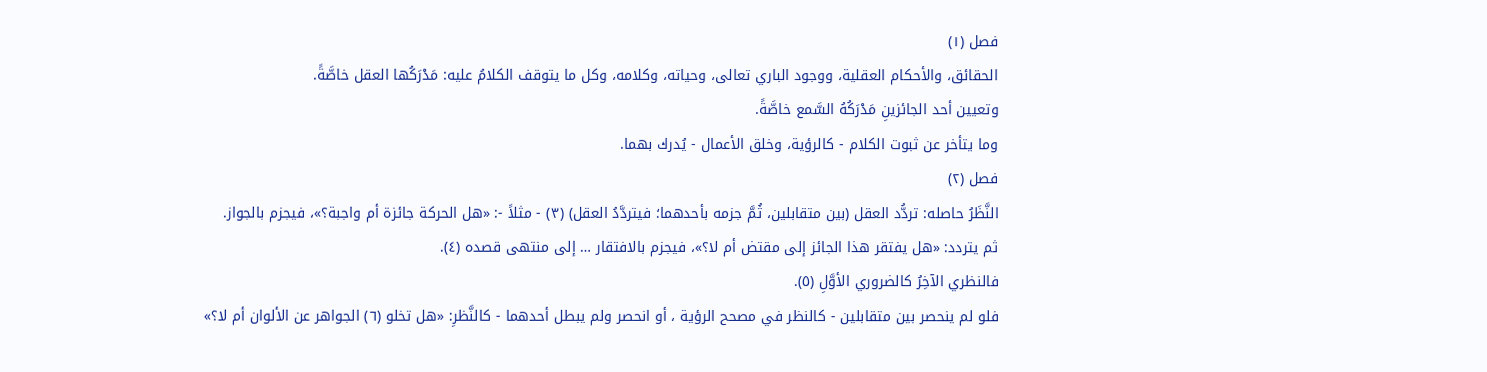فصل (١)
الحقائق، والأحكام العقلية، ووجود الباري تعالى، وحياته، وكلامه، وكل ما يتوقف الكلامُ عليه: مَدْرَكُها العقل خاصَّةً.
وتعيين أحد الجائزينِ مَدْرَكُهُ السَّمع خاصَّةً.
وما يتأخر عن ثبوت الكلام - كالرؤية، وخلق الأعمال - يُدرك بهما.
فصل (٢)
النَّظَرُ حاصله: تردُّد العقل (بين متقابلين، ثُمَّ جزمه بأحدهما؛ فيتردَّدُ العقل) (٣) - مثلاً -: «هل الحركة جائزة أم واجبة؟»، فيجزم بالجواز.
ثم يتردد: «هل يفتقر هذا الجائز إلى مقتض أم لا؟»، فيجزم بالافتقار … إلى منتهى قصده (٤).
فالنظري الآخِرُ كالضروري الأوَّلِ (٥).
فلو لم ينحصر بين متقابلين - كالنظر في مصحح الرؤية ، أو انحصر ولم يبطل أحدهما - كالنَّظرِ: «هل تخلو (٦) الجواهر عن الألوان أم لا؟»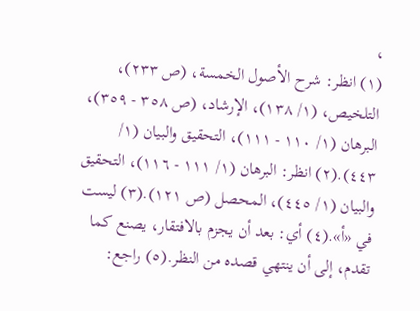،
(١) انظر: شرح الأصول الخمسة، (ص ٢٣٣)، التلخيص، (١/ ١٣٨)، الإرشاد، (ص ٣٥٨ - ٣٥٩)، البرهان (١/ ١١٠ - ١١١)، التحقيق والبيان (١/ ٤٤٣).(٢) انظر: البرهان (١/ ١١١ - ١١٦)، التحقيق والبيان (١/ ٤٤٥)، المحصل (ص ١٢١).(٣) ليست في «أ».(٤) أي: بعد أن يجزم بالافتقار، يصنع كما تقدم، إلى أن ينتهي قصده من النظر.(٥) راجع: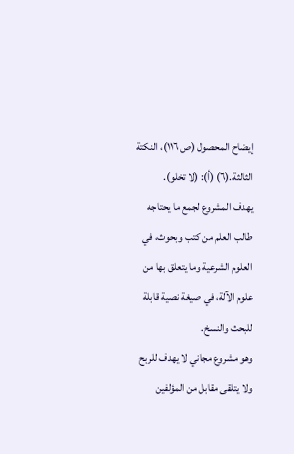إيضاح المحصول (ص ١١٦)، النكتة الثالثة.(٦) (أ): (لا تخلو).
يهدف المشروع لجمع ما يحتاجه طالب العلم من كتب وبحوث، في العلوم الشرعية وما يتعلق بها من علوم الآلة، في صيغة نصية قابلة للبحث والنسخ.
وهو مشروع مجاني لا يهدف للربح ولا يتلقى مقابل من المؤلفين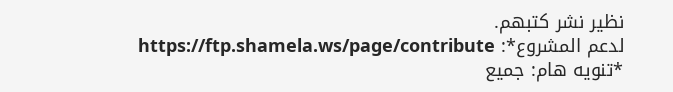نظير نشر كتبهم.
لدعم المشروع*: https://ftp.shamela.ws/page/contribute
*تنويه هام: جميع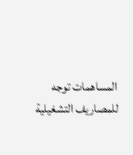المساهمات توجه للمصاريف التشغيلية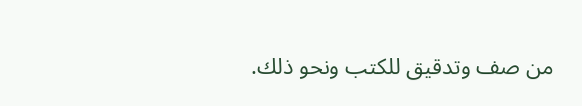من صف وتدقيق للكتب ونحو ذلك.